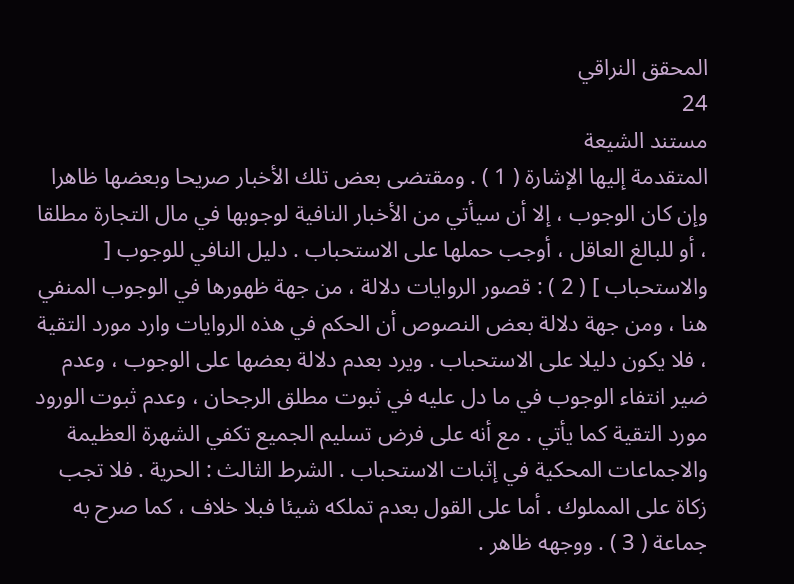المحقق النراقي
24
مستند الشيعة
المتقدمة إليها الإشارة ( 1 ) . ومقتضى بعض تلك الأخبار صريحا وبعضها ظاهرا وإن كان الوجوب ، إلا أن سيأتي من الأخبار النافية لوجوبها في مال التجارة مطلقا ، أو للبالغ العاقل ، أوجب حملها على الاستحباب . دليل النافي للوجوب [ والاستحباب ] ( 2 ) : قصور الروايات دلالة ، من جهة ظهورها في الوجوب المنفي هنا ، ومن جهة دلالة بعض النصوص أن الحكم في هذه الروايات وارد مورد التقية ، فلا يكون دليلا على الاستحباب . ويرد بعدم دلالة بعضها على الوجوب ، وعدم ضير انتفاء الوجوب في ما دل عليه في ثبوت مطلق الرجحان ، وعدم ثبوت الورود مورد التقية كما يأتي . مع أنه على فرض تسليم الجميع تكفي الشهرة العظيمة والاجماعات المحكية في إثبات الاستحباب . الشرط الثالث : الحرية . فلا تجب زكاة على المملوك . أما على القول بعدم تملكه شيئا فبلا خلاف ، كما صرح به جماعة ( 3 ) . ووجهه ظاهر .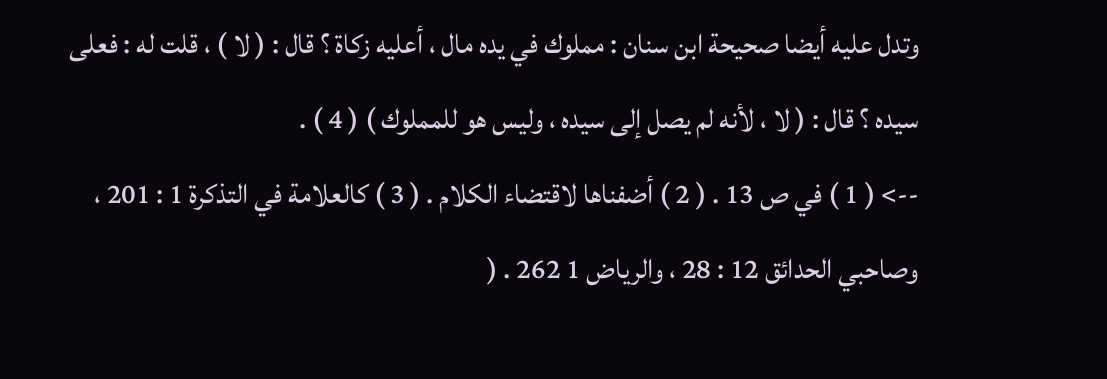وتدل عليه أيضا صحيحة ابن سنان : مملوك في يده مال ، أعليه زكاة ؟ قال : ( لا ) ، قلت له : فعلى سيده ؟ قال : ( لا ، لأنه لم يصل إلى سيده ، وليس هو للمملوك ) ( 4 ) .
--> ( 1 ) في ص 13 . ( 2 ) أضفناها لاقتضاء الكلام . ( 3 ) كالعلامة في التذكرة 1 : 201 ، وصاحبي الحدائق 12 : 28 ، والرياض 1 262 . (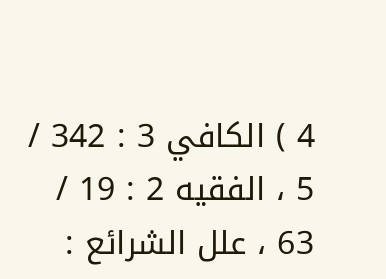4 ) الكافي 3 : 342 / 5 ، الفقيه 2 : 19 / 63 ، علل الشرائع :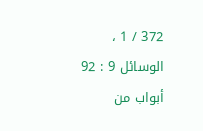372 / 1 ، الوسائل 9 : 92 أبواب من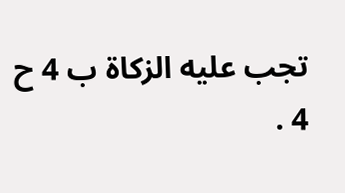تجب عليه الزكاة ب 4 ح 4 .